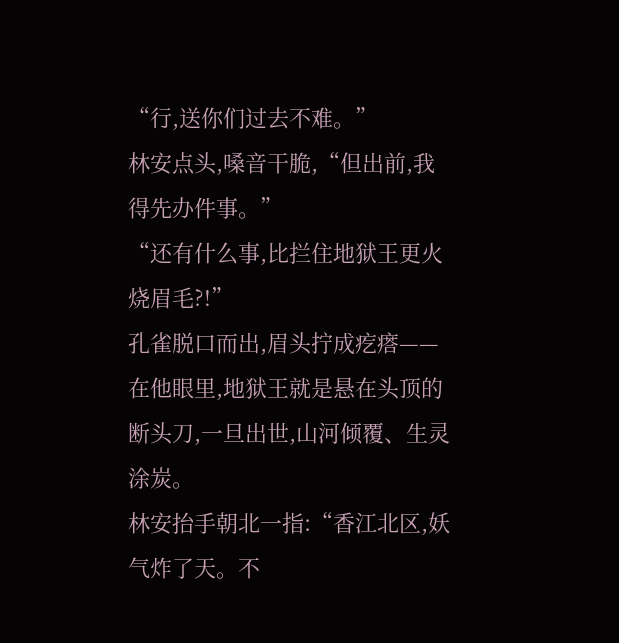“行,送你们过去不难。”
林安点头,嗓音干脆,“但出前,我得先办件事。”
“还有什么事,比拦住地狱王更火烧眉毛?!”
孔雀脱口而出,眉头拧成疙瘩——在他眼里,地狱王就是悬在头顶的断头刀,一旦出世,山河倾覆、生灵涂炭。
林安抬手朝北一指:“香江北区,妖气炸了天。不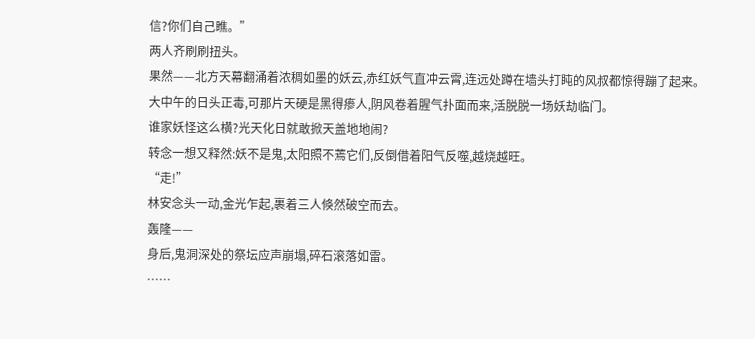信?你们自己瞧。”
两人齐刷刷扭头。
果然——北方天幕翻涌着浓稠如墨的妖云,赤红妖气直冲云霄,连远处蹲在墙头打盹的风叔都惊得蹦了起来。
大中午的日头正毒,可那片天硬是黑得瘆人,阴风卷着腥气扑面而来,活脱脱一场妖劫临门。
谁家妖怪这么横?光天化日就敢掀天盖地地闹?
转念一想又释然:妖不是鬼,太阳照不蔫它们,反倒借着阳气反噬,越烧越旺。
“走!”
林安念头一动,金光乍起,裹着三人倏然破空而去。
轰隆——
身后,鬼洞深处的祭坛应声崩塌,碎石滚落如雷。
……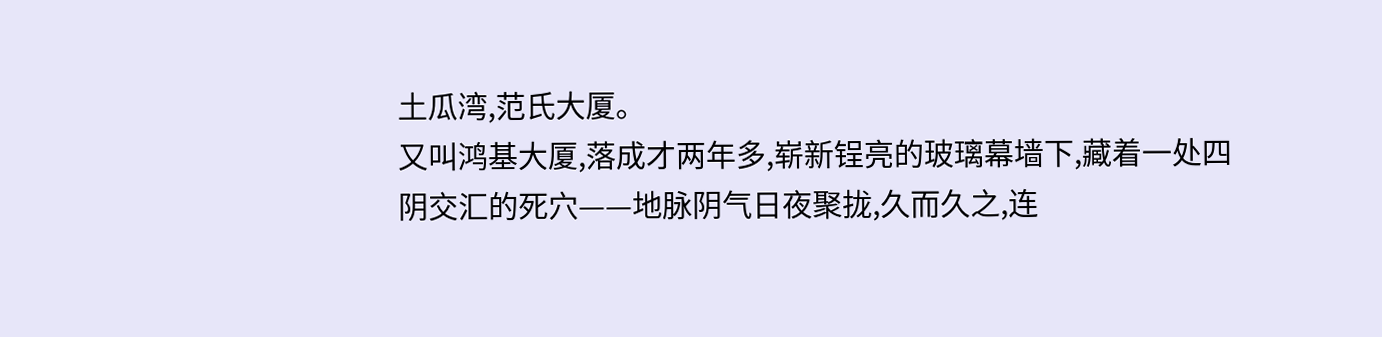土瓜湾,范氏大厦。
又叫鸿基大厦,落成才两年多,崭新锃亮的玻璃幕墙下,藏着一处四阴交汇的死穴——地脉阴气日夜聚拢,久而久之,连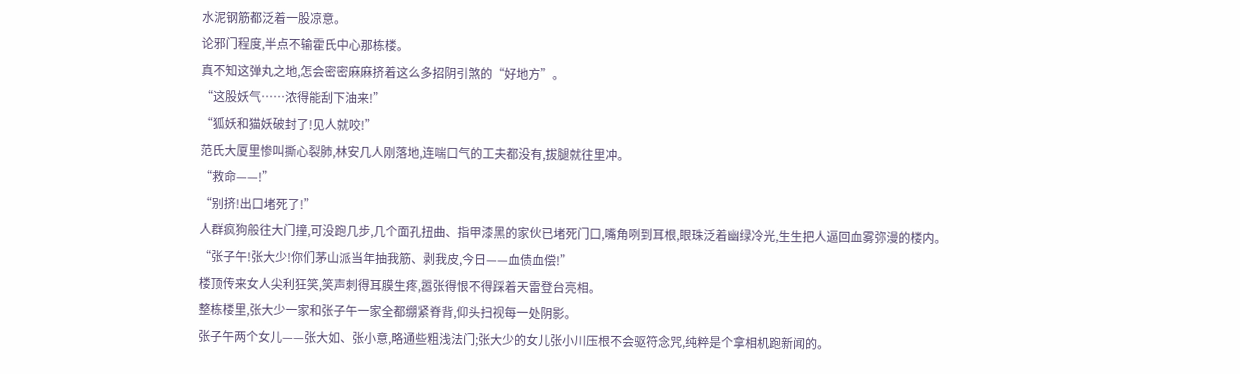水泥钢筋都泛着一股凉意。
论邪门程度,半点不输霍氏中心那栋楼。
真不知这弹丸之地,怎会密密麻麻挤着这么多招阴引煞的“好地方”。
“这股妖气……浓得能刮下油来!”
“狐妖和猫妖破封了!见人就咬!”
范氏大厦里惨叫撕心裂肺,林安几人刚落地,连喘口气的工夫都没有,拔腿就往里冲。
“救命——!”
“别挤!出口堵死了!”
人群疯狗般往大门撞,可没跑几步,几个面孔扭曲、指甲漆黑的家伙已堵死门口,嘴角咧到耳根,眼珠泛着幽绿冷光,生生把人逼回血雾弥漫的楼内。
“张子午!张大少!你们茅山派当年抽我筋、剥我皮,今日——血债血偿!”
楼顶传来女人尖利狂笑,笑声刺得耳膜生疼,嚣张得恨不得踩着天雷登台亮相。
整栋楼里,张大少一家和张子午一家全都绷紧脊背,仰头扫视每一处阴影。
张子午两个女儿——张大如、张小意,略通些粗浅法门;张大少的女儿张小川压根不会驱符念咒,纯粹是个拿相机跑新闻的。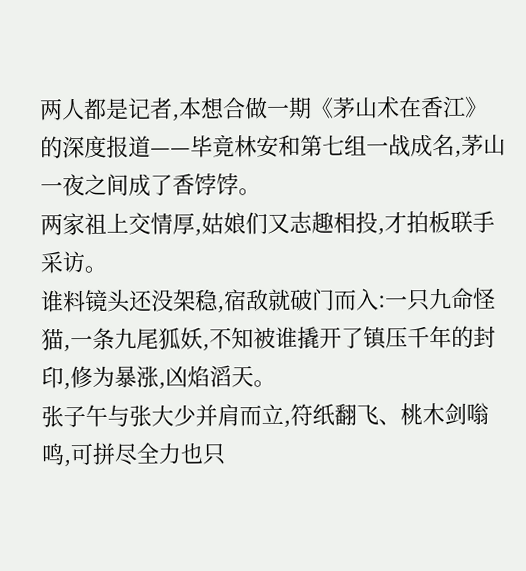两人都是记者,本想合做一期《茅山术在香江》的深度报道——毕竟林安和第七组一战成名,茅山一夜之间成了香饽饽。
两家祖上交情厚,姑娘们又志趣相投,才拍板联手采访。
谁料镜头还没架稳,宿敌就破门而入:一只九命怪猫,一条九尾狐妖,不知被谁撬开了镇压千年的封印,修为暴涨,凶焰滔天。
张子午与张大少并肩而立,符纸翻飞、桃木剑嗡鸣,可拼尽全力也只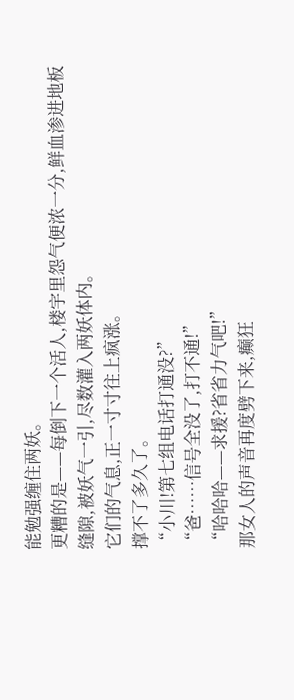能勉强缠住两妖。
更糟的是——每倒下一个活人,楼宇里怨气便浓一分,鲜血渗进地板缝隙,被妖气一引,尽数灌入两妖体内。
它们的气息,正一寸寸往上疯涨。
撑不了多久了。
“小川!第七组电话打通没?”
“爸……信号全没了,打不通!”
“哈哈哈——求援?省省力气吧!”
那女人的声音再度劈下来,癫狂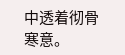中透着彻骨寒意。